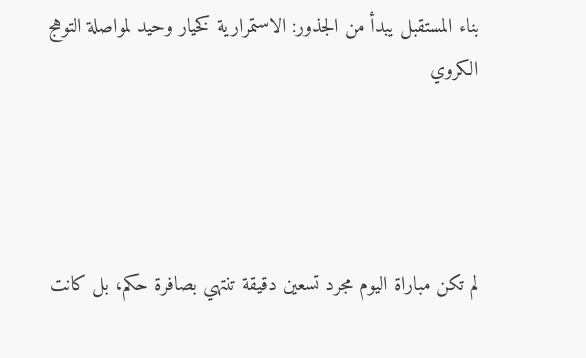بناء المستقبل يبدأ من الجذور: الاستمرارية كخيار وحيد لمواصلة التوهج الكروي




لم تكن مباراة اليوم مجرد تسعين دقيقة تنتهي بصافرة حكم، بل كانت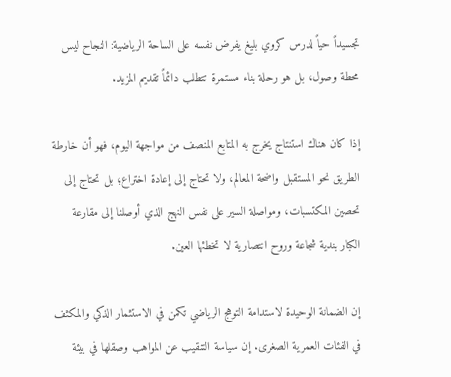تجسيداً حياً لدرس كروي بليغ يفرض نفسه على الساحة الرياضية: النجاح ليس محطة وصول، بل هو رحلة بناء مستمرة تتطلب دائماً تقديم المزيد.

إذا كان هناك استنتاج يخرج به المتابع المنصف من مواجهة اليوم، فهو أن خارطة الطريق نحو المستقبل واضحة المعالم، ولا تحتاج إلى إعادة اختراع؛ بل تحتاج إلى تحصين المكتسبات، ومواصلة السير على نفس النهج الذي أوصلنا إلى مقارعة الكبار بندية شجاعة وروح انتصارية لا تخطئها العين.

إن الضمانة الوحيدة لاستدامة التوهج الرياضي تكمن في الاستثمار الذكي والمكثف في الفئات العمرية الصغرى. إن سياسة التنقيب عن المواهب وصقلها في بيئة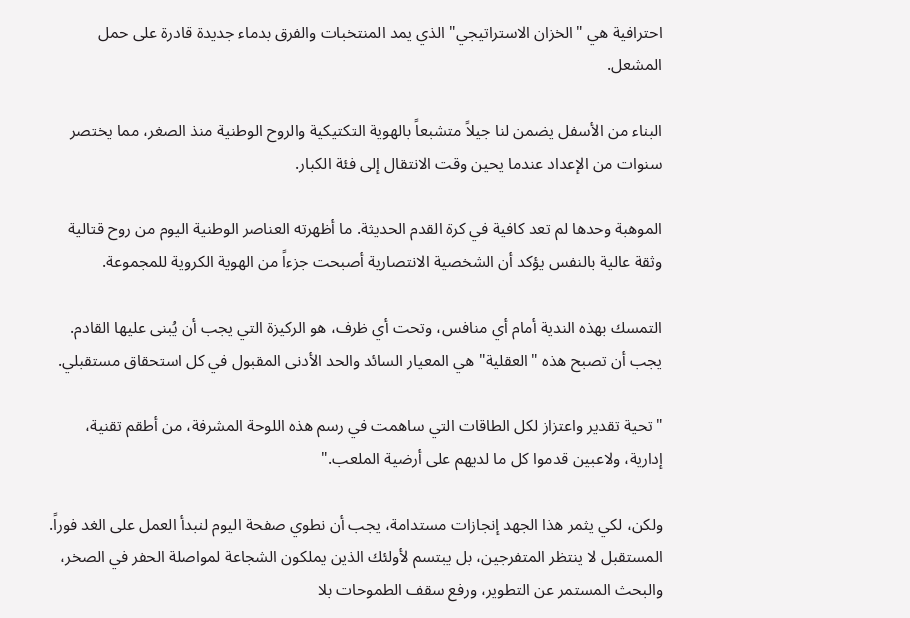احترافية هي "الخزان الاستراتيجي" الذي يمد المنتخبات والفرق بدماء جديدة قادرة على حمل المشعل.

البناء من الأسفل يضمن لنا جيلاً متشبعاً بالهوية التكتيكية والروح الوطنية منذ الصغر، مما يختصر سنوات من الإعداد عندما يحين وقت الانتقال إلى فئة الكبار.

الموهبة وحدها لم تعد كافية في كرة القدم الحديثة. ما أظهرته العناصر الوطنية اليوم من روح قتالية وثقة عالية بالنفس يؤكد أن الشخصية الانتصارية أصبحت جزءاً من الهوية الكروية للمجموعة.

التمسك بهذه الندية أمام أي منافس، وتحت أي ظرف، هو الركيزة التي يجب أن يُبنى عليها القادم. يجب أن تصبح هذه "العقلية" هي المعيار السائد والحد الأدنى المقبول في كل استحقاق مستقبلي.

"تحية تقدير واعتزاز لكل الطاقات التي ساهمت في رسم هذه اللوحة المشرفة، من أطقم تقنية، إدارية، ولاعبين قدموا كل ما لديهم على أرضية الملعب."

ولكن، لكي يثمر هذا الجهد إنجازات مستدامة، يجب أن نطوي صفحة اليوم لنبدأ العمل على الغد فوراً. المستقبل لا ينتظر المتفرجين، بل يبتسم لأولئك الذين يملكون الشجاعة لمواصلة الحفر في الصخر، والبحث المستمر عن التطوير، ورفع سقف الطموحات بلا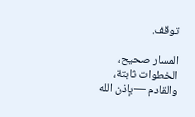توقف.

المسار صحيح، الخطوات ثابتة، والقادم —بإذن الله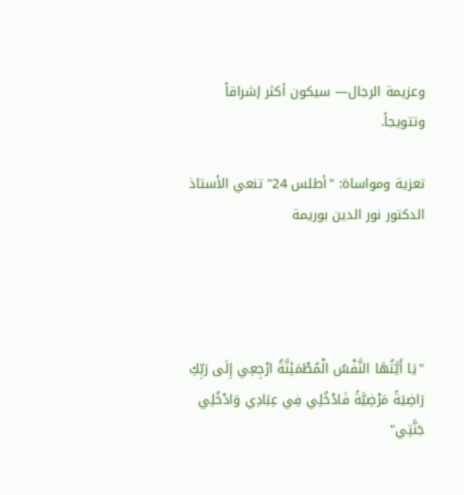وعزيمة الرجال— سيكون أكثر إشراقاً وتتويجاً.

تعزية ومواساة: "أطلس 24" تنعي الأستاذ الدكتور نور الدين بوريمة




"يَا أَيَّتُهَا النَّفْسُ الْمُطْمَئِنَّةُ ارْجِعِي إِلَى رَبِّكِ رَاضِيَةً مَرْضِيَّةً فَادْخُلِي فِي عِبَادِي وَادْخُلِي جَنَّتِي"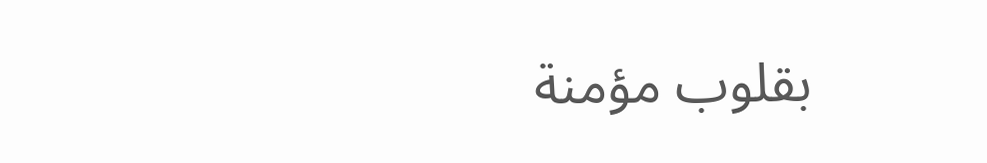بقلوب مؤمنة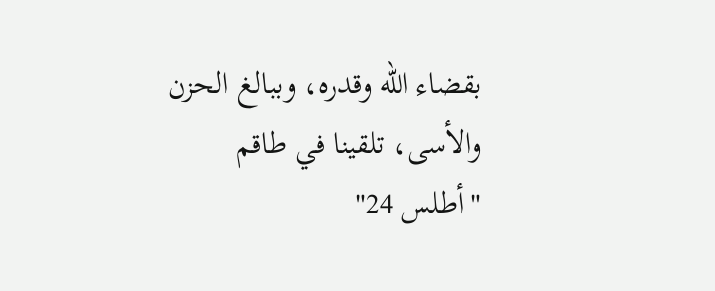بقضاء الله وقدره، وببالغ الحزن والأسى، تلقينا في طاقم "أطلس 24"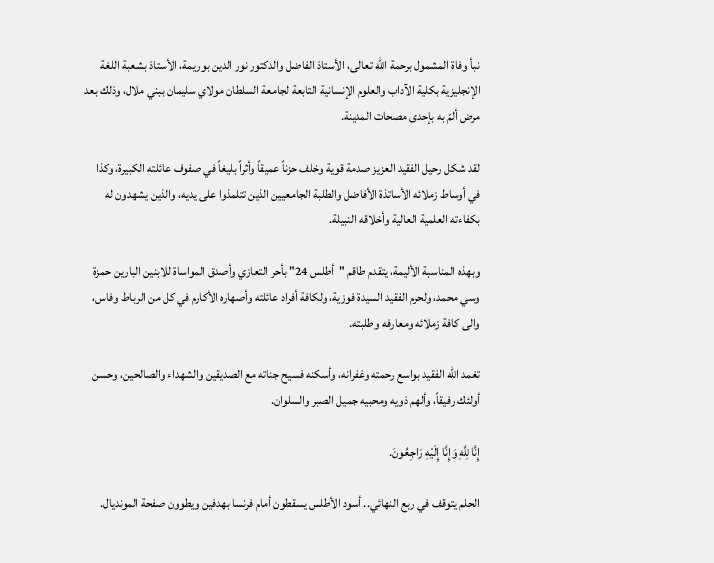نبأ وفاة المشمول برحمة الله تعالى، الأستاذ الفاضل والدكتور نور الدين بوريمة، الأستاذ بشعبة اللغة الإنجليزية بكلية الآداب والعلوم الإنسانية التابعة لجامعة السلطان مولاي سليمان ببني ملال، وذلك بعد مرض ألمّ به بإحدى مصحات المدينة.

لقد شكل رحيل الفقيد العزيز صدمة قوية وخلف حزناً عميقاً وأثراً بليغاً في صفوف عائلته الكبيرة، وكذا في أوساط زملائه الأساتذة الأفاضل والطلبة الجامعيين الذين تتلمذوا على يديه، والذين يشهدون له بكفاءته العلمية العالية وأخلاقه النبيلة.

وبهذه المناسبة الأليمة، يتقدم طاقم "أطلس 24" بأحر التعازي وأصدق المواساة للابنين البارين حمزة وسي محمد، ولحرم الفقيد السيدة فوزية، ولكافة أفراد عائلته وأصهاره الأكارم في كل من الرباط وفاس، والى كافة زملائه ومعارفه وطلبته.

تغمد الله الفقيد بواسع رحمته وغفرانه، وأسكنه فسيح جناته مع الصديقين والشهداء والصالحين، وحسن أولئك رفيقاً، وألهم ذويه ومحبيه جميل الصبر والسلوان.

إِنَّا لِلَّهِ وَإِنَّا إِلَيْهِ رَاجِعُونَ.

الحلم يتوقف في ربع النهائي.. أسود الأطلس يسقطون أمام فرنسا بهدفين ويطوون صفحة المونديال.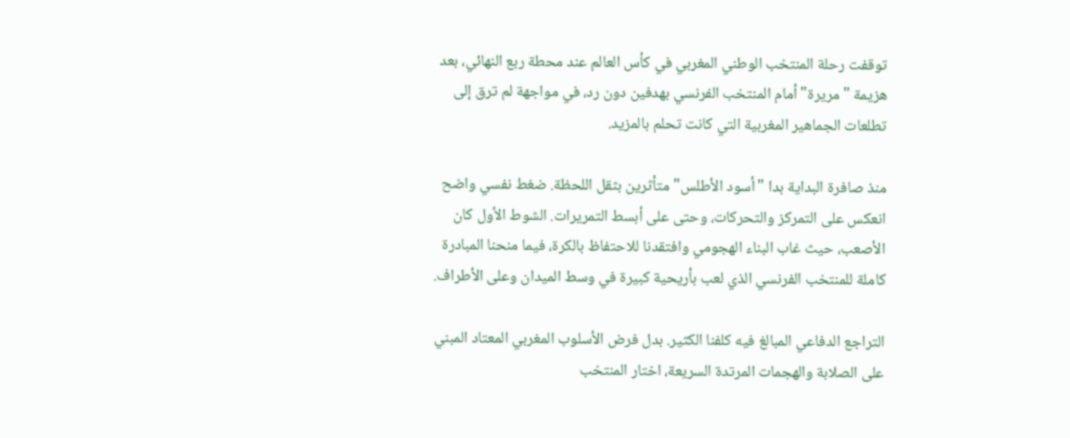توقفت رحلة المنتخب الوطني المغربي في كأس العالم عند محطة ربع النهائي، بعد هزيمة "مريرة" أمام المنتخب الفرنسي بهدفين دون رد، في مواجهة لم ترق إلى تطلعات الجماهير المغربية التي كانت تحلم بالمزيد.

منذ صافرة البداية بدا "أسود الأطلس" متأثرين بثقل اللحظة. ضغط نفسي واضح انعكس على التمركز والتحركات، وحتى على أبسط التمريرات. الشوط الأول كان الأصعب، حيث غاب البناء الهجومي وافتقدنا للاحتفاظ بالكرة، فيما منحنا المبادرة كاملة للمنتخب الفرنسي الذي لعب بأريحية كبيرة في وسط الميدان وعلى الأطراف.

التراجع الدفاعي المبالغ فيه كلفنا الكثير. بدل فرض الأسلوب المغربي المعتاد المبني على الصلابة والهجمات المرتدة السريعة، اختار المنتخب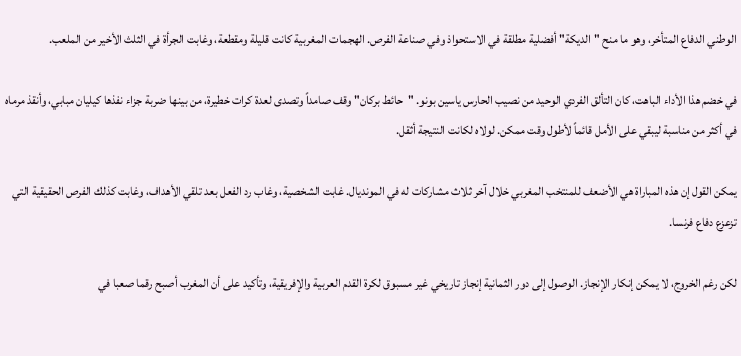الوطني الدفاع المتأخر، وهو ما منح "الديكة" أفضلية مطلقة في الاستحواذ وفي صناعة الفرص. الهجمات المغربية كانت قليلة ومقطعة، وغابت الجرأة في الثلث الأخير من الملعب.

في خضم هذا الأداء الباهت، كان التألق الفردي الوحيد من نصيب الحارس ياسين بونو. "حائط بركان" وقف صامداً وتصدى لعدة كرات خطيرة، من بينها ضربة جزاء نفذها كيليان مبابي، وأنقذ مرماه في أكثر من مناسبة ليبقي على الأمل قائماً لأطول وقت ممكن. لولاه لكانت النتيجة أثقل.

يمكن القول إن هذه المباراة هي الأضعف للمنتخب المغربي خلال آخر ثلاث مشاركات له في المونديال. غابت الشخصية، وغاب رد الفعل بعد تلقي الأهداف، وغابت كذلك الفرص الحقيقية التي تزعزع دفاع فرنسا.

لكن رغم الخروج، لا يمكن إنكار الإنجاز. الوصول إلى دور الثمانية إنجاز تاريخي غير مسبوق لكرة القدم العربية والإفريقية، وتأكيد على أن المغرب أصبح رقما صعبا في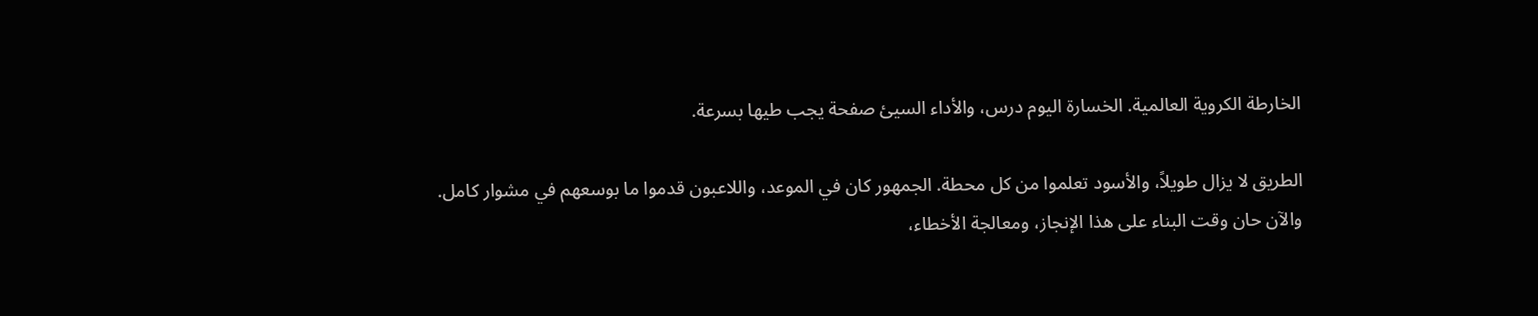الخارطة الكروية العالمية. الخسارة اليوم درس، والأداء السيئ صفحة يجب طيها بسرعة.

الطريق لا يزال طويلاً، والأسود تعلموا من كل محطة. الجمهور كان في الموعد، واللاعبون قدموا ما بوسعهم في مشوار كامل. والآن حان وقت البناء على هذا الإنجاز، ومعالجة الأخطاء،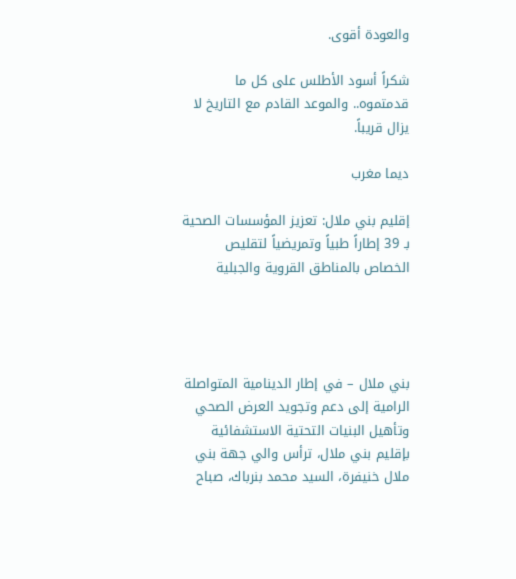والعودة أقوى.

شكراً أسود الأطلس على كل ما قدمتموه.. والموعد القادم مع التاريخ لا يزال قريباً.

ديما مغرب

إقليم بني ملال: تعزيز المؤسسات الصحية بـ 39 إطاراً طبياً وتمريضياً لتقليص الخصاص بالمناطق القروية والجبلية




بني ملال – في إطار الدينامية المتواصلة الرامية إلى دعم وتجويد العرض الصحي وتأهيل البنيات التحتية الاستشفائية بإقليم بني ملال، ترأس والي جهة بني ملال خنيفرة، السيد محمد بنرباك، صباح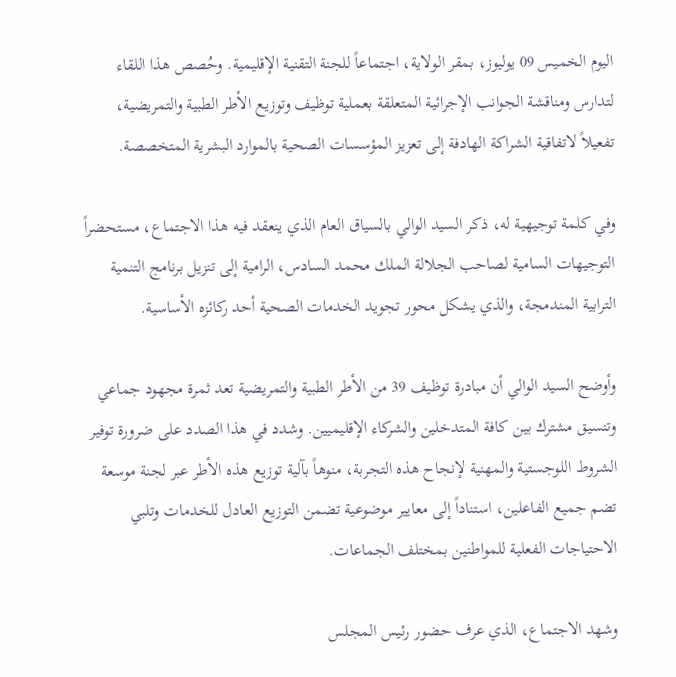اليوم الخميس 09 يوليوز، بمقر الولاية، اجتماعاً للجنة التقنية الإقليمية. وحُصص هذا اللقاء لتدارس ومناقشة الجوانب الإجرائية المتعلقة بعملية توظيف وتوزيع الأطر الطبية والتمريضية، تفعيلاً لاتفاقية الشراكة الهادفة إلى تعزيز المؤسسات الصحية بالموارد البشرية المتخصصة.

وفي كلمة توجيهية له، ذكر السيد الوالي بالسياق العام الذي ينعقد فيه هذا الاجتماع، مستحضراً التوجيهات السامية لصاحب الجلالة الملك محمد السادس، الرامية إلى تنزيل برنامج التنمية الترابية المندمجة، والذي يشكل محور تجويد الخدمات الصحية أحد ركائزه الأساسية.

وأوضح السيد الوالي أن مبادرة توظيف 39 من الأطر الطبية والتمريضية تعد ثمرة مجهود جماعي وتنسيق مشترك بين كافة المتدخلين والشركاء الإقليميين. وشدد في هذا الصدد على ضرورة توفير الشروط اللوجستية والمهنية لإنجاح هذه التجربة، منوهاً بآلية توزيع هذه الأطر عبر لجنة موسعة تضم جميع الفاعلين، استناداً إلى معايير موضوعية تضمن التوزيع العادل للخدمات وتلبي الاحتياجات الفعلية للمواطنين بمختلف الجماعات.

وشهد الاجتماع، الذي عرف حضور رئيس المجلس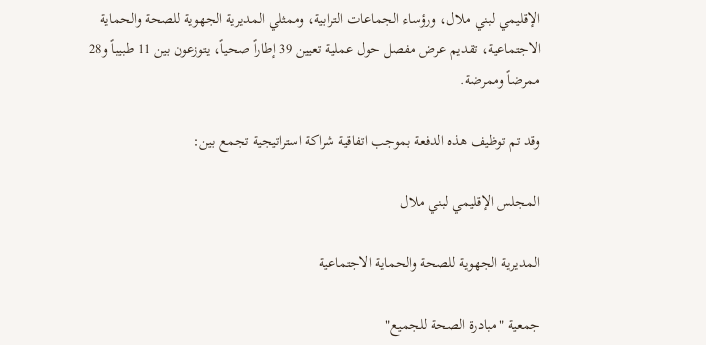الإقليمي لبني ملال، ورؤساء الجماعات الترابية، وممثلي المديرية الجهوية للصحة والحماية الاجتماعية، تقديم عرض مفصل حول عملية تعيين 39 إطاراً صحياً، يتوزعون بين 11 طبيباً و28 ممرضاً وممرضة.

وقد تم توظيف هذه الدفعة بموجب اتفاقية شراكة استراتيجية تجمع بين:

المجلس الإقليمي لبني ملال

المديرية الجهوية للصحة والحماية الاجتماعية

جمعية "مبادرة الصحة للجميع"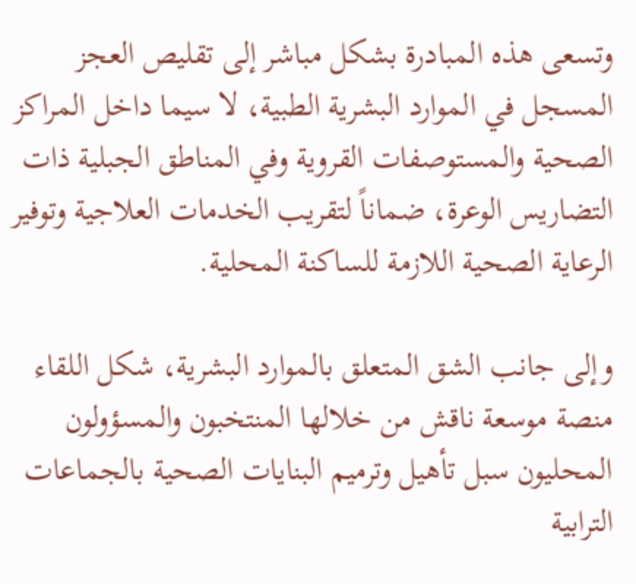وتسعى هذه المبادرة بشكل مباشر إلى تقليص العجز المسجل في الموارد البشرية الطبية، لا سيما داخل المراكز الصحية والمستوصفات القروية وفي المناطق الجبلية ذات التضاريس الوعرة، ضماناً لتقريب الخدمات العلاجية وتوفير الرعاية الصحية اللازمة للساكنة المحلية.

وإلى جانب الشق المتعلق بالموارد البشرية، شكل اللقاء منصة موسعة ناقش من خلالها المنتخبون والمسؤولون المحليون سبل تأهيل وترميم البنايات الصحية بالجماعات الترابية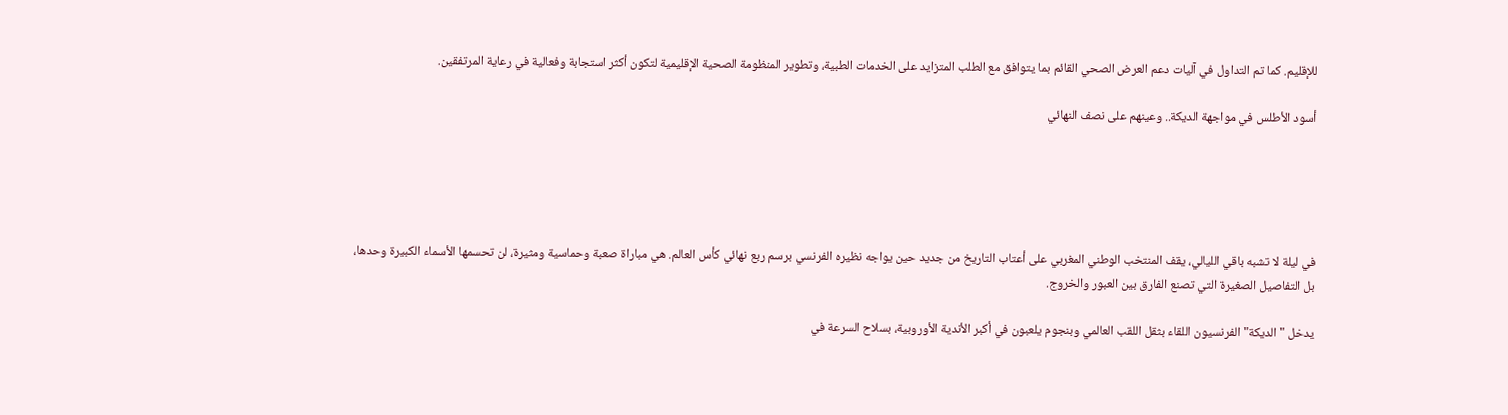للإقليم. كما تم التداول في آليات دعم العرض الصحي القائم بما يتوافق مع الطلب المتزايد على الخدمات الطبية، وتطوير المنظومة الصحية الإقليمية لتكون أكثر استجابة وفعالية في رعاية المرتفقين.

أسود الأطلس في مواجهة الديكة.. وعينهم على نصف النهائي





في ليلة لا تشبه باقي الليالي، يقف المنتخب الوطني المغربي على أعتاب التاريخ من جديد حين يواجه نظيره الفرنسي برسم ربع نهائي كأس العالم. هي مباراة صعبة وحماسية ومثيرة، لن تحسمها الأسماء الكبيرة وحدها، بل التفاصيل الصغيرة التي تصنع الفارق بين العبور والخروج.

يدخل "الديكة" الفرنسيون اللقاء بثقل اللقب العالمي وبنجوم يلعبون في أكبر الأندية الأوروبية، بسلاح السرعة في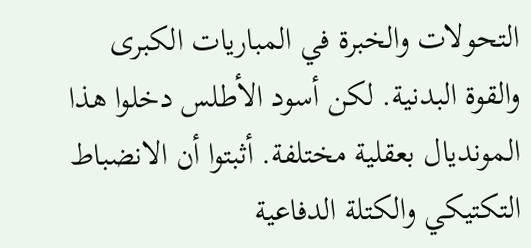التحولات والخبرة في المباريات الكبرى والقوة البدنية. لكن أسود الأطلس دخلوا هذا المونديال بعقلية مختلفة. أثبتوا أن الانضباط التكتيكي والكتلة الدفاعية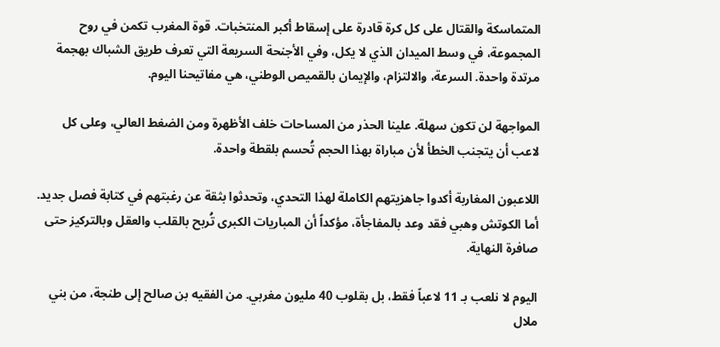المتماسكة والقتال على كل كرة قادرة على إسقاط أكبر المنتخبات. قوة المغرب تكمن في روح المجموعة، في وسط الميدان الذي لا يكل، وفي الأجنحة السريعة التي تعرف طريق الشباك بهجمة مرتدة واحدة. السرعة، والالتزام، والإيمان بالقميص الوطني، هي مفاتيحنا اليوم.

المواجهة لن تكون سهلة. علينا الحذر من المساحات خلف الأظهرة ومن الضغط العالي، وعلى كل لاعب أن يتجنب الخطأ لأن مباراة بهذا الحجم تُحسم بلقطة واحدة.

اللاعبون المغاربة أكدوا جاهزيتهم الكاملة لهذا التحدي، وتحدثوا بثقة عن رغبتهم في كتابة فصل جديد. أما الكوتش وهبي فقد وعد بالمفاجأة، مؤكداً أن المباريات الكبرى تُربح بالقلب والعقل وبالتركيز حتى صافرة النهاية.

اليوم لا نلعب بـ 11 لاعباً فقط، بل بقلوب 40 مليون مغربي. من الفقيه بن صالح إلى طنجة، من بني ملال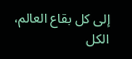إلى كل بقاع العالم، الكل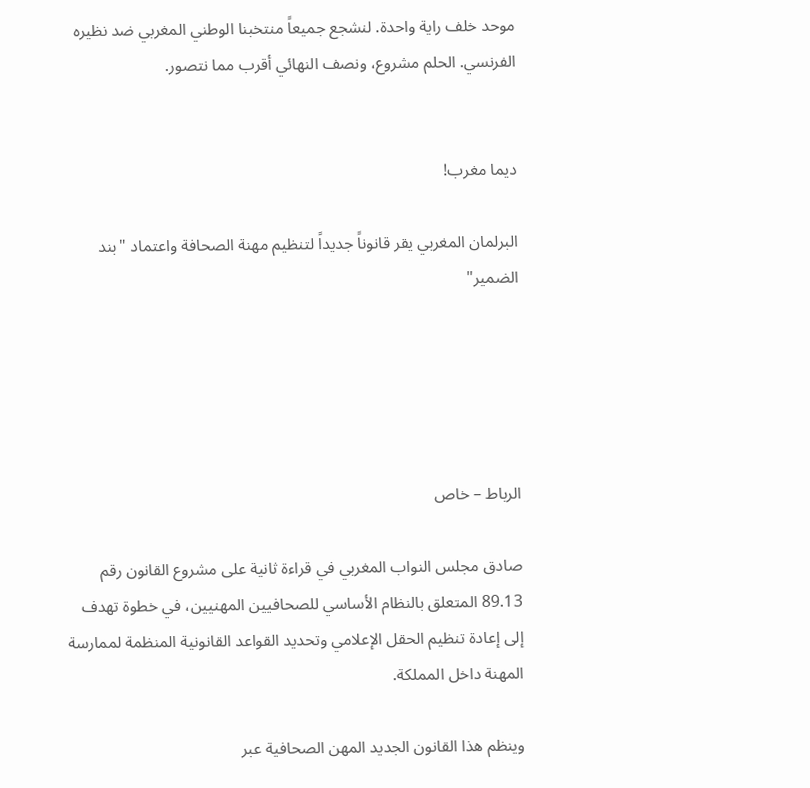موحد خلف راية واحدة. لنشجع جميعاً منتخبنا الوطني المغربي ضد نظيره الفرنسي. الحلم مشروع، ونصف النهائي أقرب مما نتصور.


ديما مغرب!

البرلمان المغربي يقر قانوناً جديداً لتنظيم مهنة الصحافة واعتماد "بند الضمير"





الرباط – خاص

صادق مجلس النواب المغربي في قراءة ثانية على مشروع القانون رقم 89.13 المتعلق بالنظام الأساسي للصحافيين المهنيين، في خطوة تهدف إلى إعادة تنظيم الحقل الإعلامي وتحديد القواعد القانونية المنظمة لممارسة المهنة داخل المملكة.

وينظم هذا القانون الجديد المهن الصحافية عبر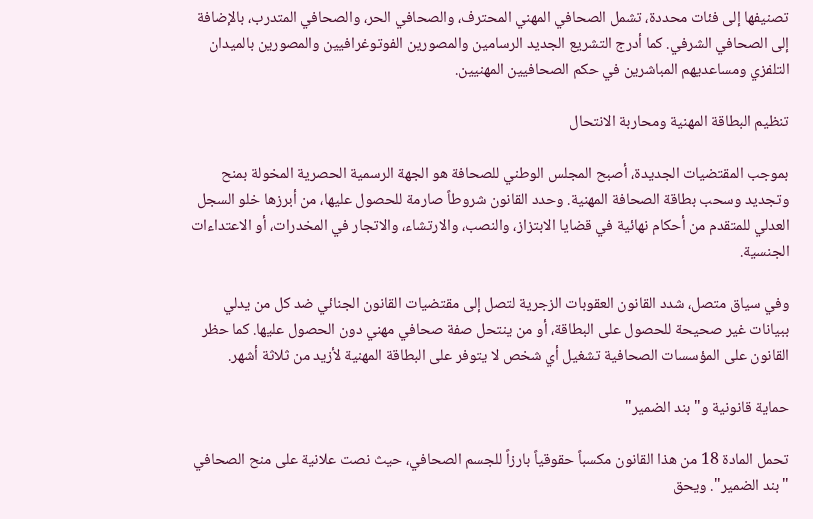تصنيفها إلى فئات محددة، تشمل الصحافي المهني المحترف، والصحافي الحر، والصحافي المتدرب، بالإضافة إلى الصحافي الشرفي. كما أدرج التشريع الجديد الرسامين والمصورين الفوتوغرافيين والمصورين بالميدان التلفزي ومساعديهم المباشرين في حكم الصحافيين المهنيين.

تنظيم البطاقة المهنية ومحاربة الانتحال

بموجب المقتضيات الجديدة، أصبح المجلس الوطني للصحافة هو الجهة الرسمية الحصرية المخولة بمنح وتجديد وسحب بطاقة الصحافة المهنية. وحدد القانون شروطاً صارمة للحصول عليها، من أبرزها خلو السجل العدلي للمتقدم من أحكام نهائية في قضايا الابتزاز، والنصب، والارتشاء، والاتجار في المخدرات، أو الاعتداءات الجنسية.

وفي سياق متصل، شدد القانون العقوبات الزجرية لتصل إلى مقتضيات القانون الجنائي ضد كل من يدلي ببيانات غير صحيحة للحصول على البطاقة، أو من ينتحل صفة صحافي مهني دون الحصول عليها. كما حظر القانون على المؤسسات الصحافية تشغيل أي شخص لا يتوفر على البطاقة المهنية لأزيد من ثلاثة أشهر.

حماية قانونية و"بند الضمير"

تحمل المادة 18 من هذا القانون مكسباً حقوقياً بارزاً للجسم الصحافي، حيث نصت علانية على منح الصحافي "بند الضمير". ويحق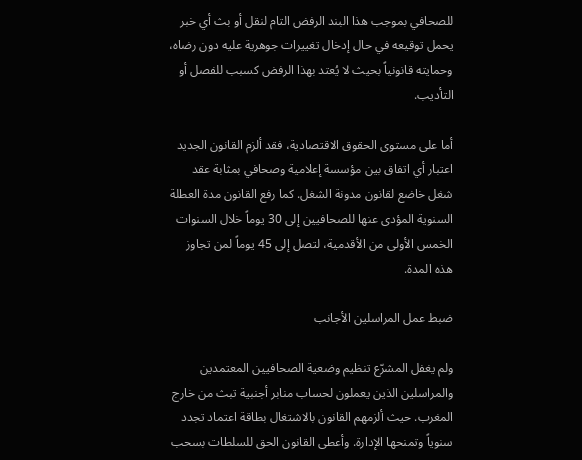للصحافي بموجب هذا البند الرفض التام لنقل أو بث أي خبر يحمل توقيعه في حال إدخال تغييرات جوهرية عليه دون رضاه، وحمايته قانونياً بحيث لا يُعتد بهذا الرفض كسبب للفصل أو التأديب.

أما على مستوى الحقوق الاقتصادية، فقد ألزم القانون الجديد اعتبار أي اتفاق بين مؤسسة إعلامية وصحافي بمثابة عقد شغل خاضع لقانون مدونة الشغل. كما رفع القانون مدة العطلة السنوية المؤدى عنها للصحافيين إلى 30 يوماً خلال السنوات الخمس الأولى من الأقدمية، لتصل إلى 45 يوماً لمن تجاوز هذه المدة.

ضبط عمل المراسلين الأجانب

ولم يغفل المشرّع تنظيم وضعية الصحافيين المعتمدين والمراسلين الذين يعملون لحساب منابر أجنبية تبث من خارج المغرب. حيث ألزمهم القانون بالاشتغال بطاقة اعتماد تجدد سنوياً وتمنحها الإدارة. وأعطى القانون الحق للسلطات بسحب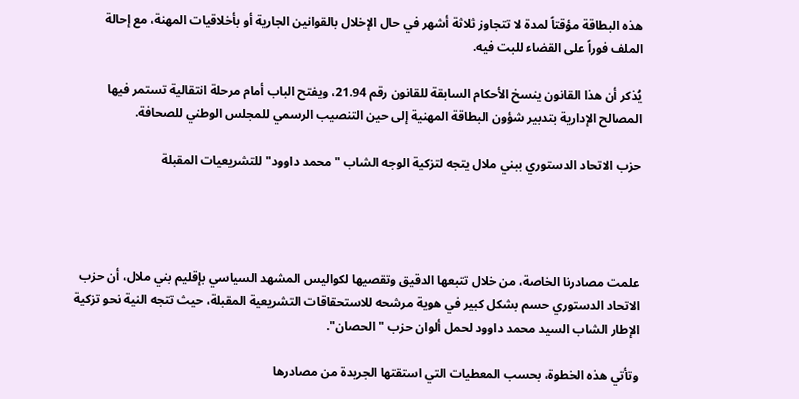هذه البطاقة مؤقتاً لمدة لا تتجاوز ثلاثة أشهر في حال الإخلال بالقوانين الجارية أو بأخلاقيات المهنة، مع إحالة الملف فوراً على القضاء للبت فيه.

يُذكر أن هذا القانون ينسخ الأحكام السابقة للقانون رقم 21.94، ويفتح الباب أمام مرحلة انتقالية تستمر فيها المصالح الإدارية بتدبير شؤون البطاقة المهنية إلى حين التنصيب الرسمي للمجلس الوطني للصحافة.

حزب الاتحاد الدستوري ببني ملال يتجه لتزكية الوجه الشاب "محمد داوود" للتشريعيات المقبلة




علمت مصادرنا الخاصة، من خلال تتبعها الدقيق وتقصيها لكواليس المشهد السياسي بإقليم بني ملال، أن حزب الاتحاد الدستوري حسم بشكل كبير في هوية مرشحه للاستحقاقات التشريعية المقبلة، حيث تتجه النية نحو تزكية الإطار الشاب السيد محمد داوود لحمل ألوان حزب "الحصان".

وتأتي هذه الخطوة، بحسب المعطيات التي استقتها الجريدة من مصادرها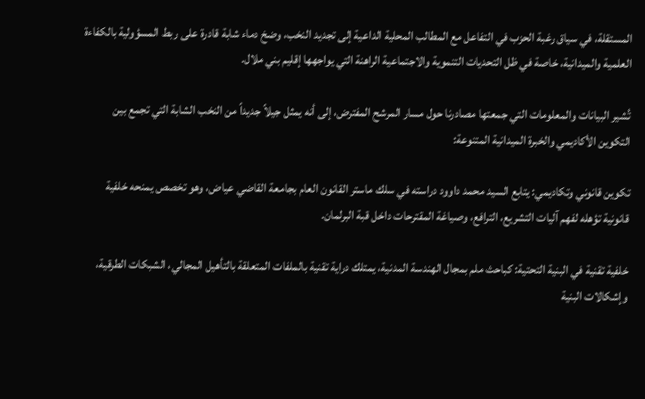المستقلة، في سياق رغبة الحزب في التفاعل مع المطالب المحلية الداعية إلى تجديد النخب، وضخ دماء شابة قادرة على ربط المسؤولية بالكفاءة العلمية والميدانية، خاصة في ظل التحديات التنموية والاجتماعية الراهنة التي يواجهها إقليم بني ملال.

تُشير البيانات والمعلومات التي جمعتها مصادرنا حول مسار المرشح المفترض، إلى أنه يمثل جيلاً جديداً من النخب الشابة التي تجمع بين التكوين الأكاديمي والخبرة الميدانية المتنوعة:

تكوين قانوني وتكاديمي: يتابع السيد محمد داوود دراسته في سلك ماستر القانون العام بجامعة القاضي عياض، وهو تخصص يمنحه خلفية قانونية تؤهله لفهم آليات التشريع، الترافع، وصياغة المقترحات داخل قبة البرلمان.

خلفية تقنية في البنية التحتية: كباحث ملم بمجال الهندسة المدنية، يمتلك دراية تقنية بالملفات المتعلقة بالتأهيل المجالي، الشبكات الطرقية، وإشكالات البنية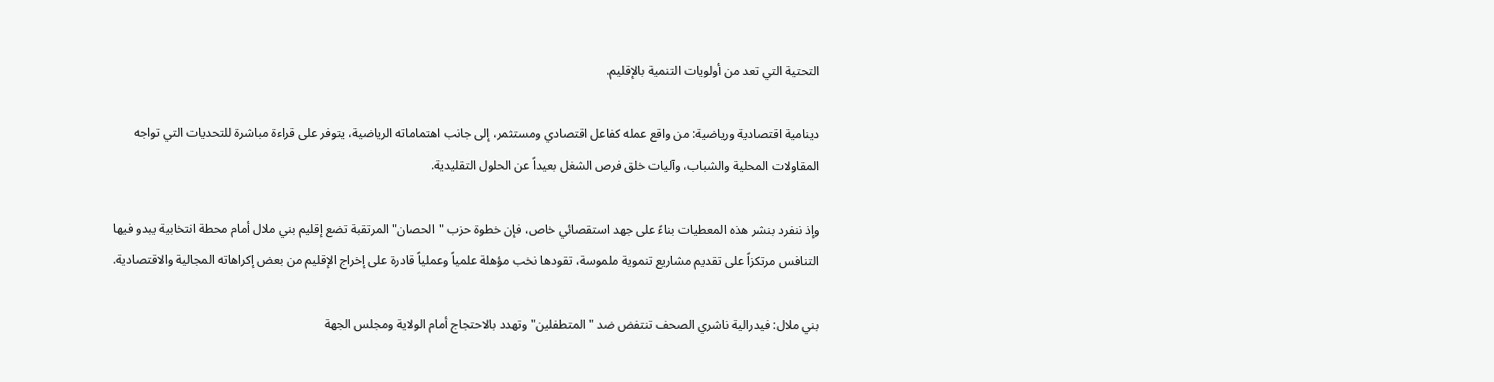التحتية التي تعد من أولويات التنمية بالإقليم.

دينامية اقتصادية ورياضية: من واقع عمله كفاعل اقتصادي ومستثمر، إلى جانب اهتماماته الرياضية، يتوفر على قراءة مباشرة للتحديات التي تواجه المقاولات المحلية والشباب، وآليات خلق فرص الشغل بعيداً عن الحلول التقليدية.

وإذ ننفرد بنشر هذه المعطيات بناءً على جهد استقصائي خاص، فإن خطوة حزب "الحصان" المرتقبة تضع إقليم بني ملال أمام محطة انتخابية يبدو فيها التنافس مرتكزاً على تقديم مشاريع تنموية ملموسة، تقودها نخب مؤهلة علمياً وعملياً قادرة على إخراج الإقليم من بعض إكراهاته المجالية والاقتصادية.

بني ملال: فيدرالية ناشري الصحف تنتفض ضد "المتطفلين" وتهدد بالاحتجاج أمام الولاية ومجلس الجهة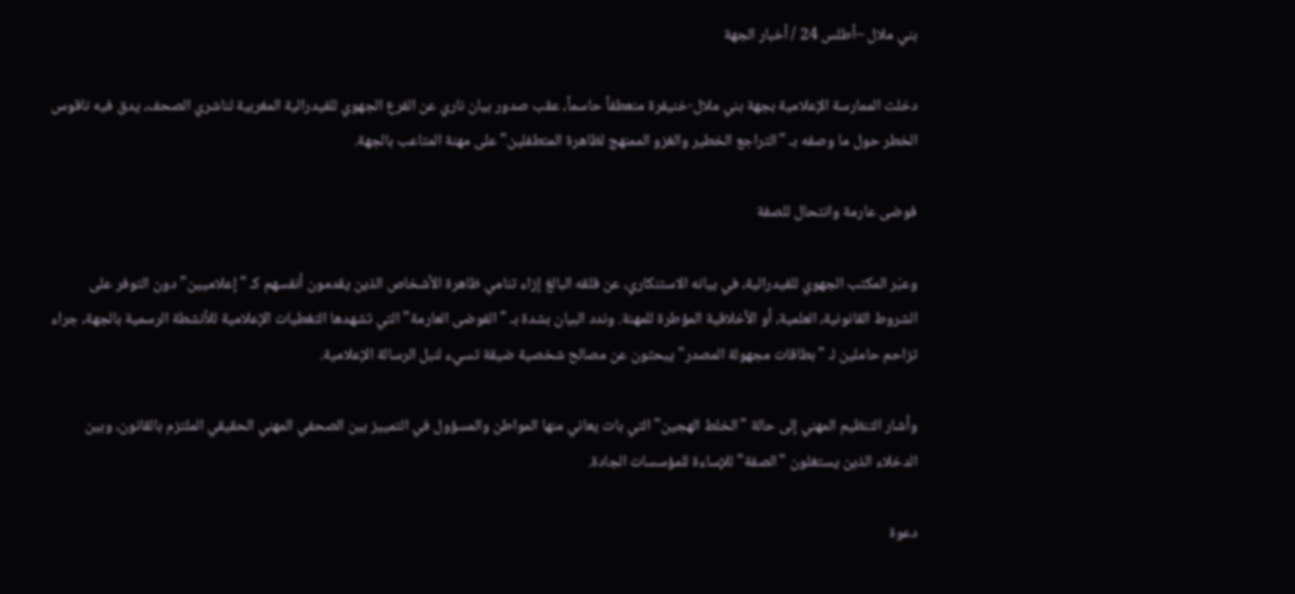بني ملال –أطلس 24 / أخبار الجهة

دخلت الممارسة الإعلامية بجهة بني ملال-خنيفرة منعطفاً حاسماً، عقب صدور بيان ناري عن الفرع الجهوي للفيدرالية المغربية لناشري الصحف، يدق فيه ناقوس الخطر حول ما وصفه بـ "التراجع الخطير والغزو الممنهج لظاهرة المتطفلين" على مهنة المتاعب بالجهة.

فوضى عارمة وانتحال للصفة

وعبّر المكتب الجهوي للفيدرالية، في بيانه الاستنكاري، عن قلقه البالغ إزاء تنامي ظاهرة الأشخاص الذين يقدمون أنفسهم كـ "إعلاميين" دون التوفر على الشروط القانونية، العلمية، أو الأخلاقية المؤطرة للمهنة. وندد البيان بشدة بـ "الفوضى العارمة" التي تشهدها التغطيات الإعلامية للأنشطة الرسمية بالجهة، جراء تزاحم حاملين لـ "بطاقات مجهولة المصدر" يبحثون عن مصالح شخصية ضيقة تسيء لنبل الرسالة الإعلامية.

وأشار التنظيم المهني إلى حالة "الخلط الهجين" التي بات يعاني منها المواطن والمسؤول في التمييز بين الصحفي المهني الحقيقي الملتزم بالقانون، وبين الدخلاء الذين يستغلون "الصفة" للإساءة للمؤسسات الجادة.

دعوة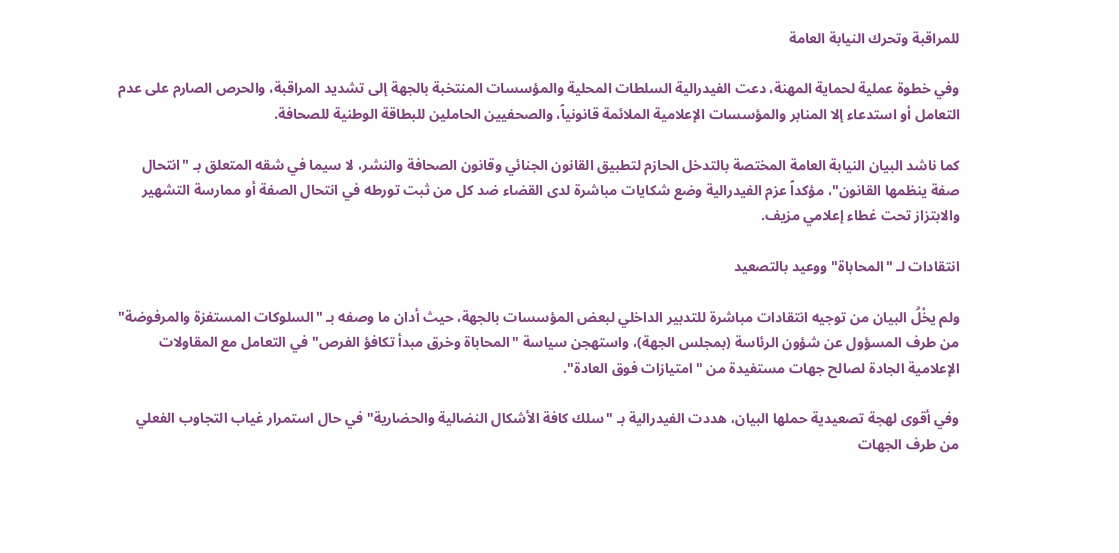للمراقبة وتحرك النيابة العامة

وفي خطوة عملية لحماية المهنة، دعت الفيدرالية السلطات المحلية والمؤسسات المنتخبة بالجهة إلى تشديد المراقبة، والحرص الصارم على عدم التعامل أو استدعاء إلا المنابر والمؤسسات الإعلامية الملائمة قانونياً، والصحفيين الحاملين للبطاقة الوطنية للصحافة.

كما ناشد البيان النيابة العامة المختصة بالتدخل الحازم لتطبيق القانون الجنائي وقانون الصحافة والنشر، لا سيما في شقه المتعلق بـ "انتحال صفة ينظمها القانون"، مؤكداً عزم الفيدرالية وضع شكايات مباشرة لدى القضاء ضد كل من ثبت تورطه في انتحال الصفة أو ممارسة التشهير والابتزاز تحت غطاء إعلامي مزيف.

انتقادات لـ "المحاباة" ووعيد بالتصعيد

ولم يخْلُ البيان من توجيه انتقادات مباشرة للتدبير الداخلي لبعض المؤسسات بالجهة، حيث أدان ما وصفه بـ "السلوكات المستفزة والمرفوضة" من طرف المسؤول عن شؤون الرئاسة (بمجلس الجهة)، واستهجن سياسة "المحاباة وخرق مبدأ تكافؤ الفرص" في التعامل مع المقاولات الإعلامية الجادة لصالح جهات مستفيدة من "امتيازات فوق العادة".

وفي أقوى لهجة تصعيدية حملها البيان، هددت الفيدرالية بـ "سلك كافة الأشكال النضالية والحضارية" في حال استمرار غياب التجاوب الفعلي من طرف الجهات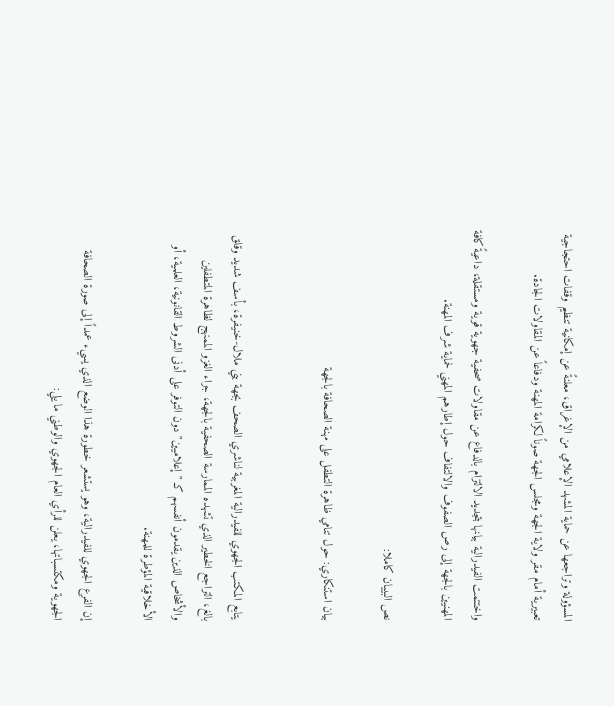المسؤولة وتراجعها عن حماية المشهد الإعلامي من الإغراق، معلنةً عن إمكانية تنظيم وقفات احتجاجية تعبيرية أمام مقر ولاية الجهة ومجلس الجهة صوناً لكرامة المهنة ودفاعاً عن المقاولات الجادة.

واختتمت الفيدرالية بيانها بتجديد الالتزام بالدفاع عن مقاولات صحفية جهوية قوية ومستقلة، داعيةً كافة المهنيين بالجهة إلى رص الصفوف والالتفاف حول إطارهم المهني لحماية شرف المهنة.

نص البييان كاملا:

بيان استنكاري: حول تنامي ظاهرة التطفل على مهنة الصحافة بالجهة


يتابع المكتب الجهوي للفيدرالية المغربية لناشري الصحف بجهة بني ملال-خنيفرة، بأسف شديد وقلق بالغ، التراجع الخطير الذي تشهده الممارسة الصحفية بالجهة، جراء الغزو الممنهج لظاهرة المتطفلين والأشخاص الذين يقدمون أنفسهم كـ "إعلاميين" دون التوفر على أدنى الشروط القانونية، العلمية، أو الأخلاقية المؤطرة للمهنة.

إن الفرع الجهوي للفيدرالية، وهو يستشعر خطورة هذا الوضع الذي يسيء عمداً إلى صورة الصحافة الجهوية ومكتسباتها، يعلن للرأي العام الجهوي والوطني ما يلي: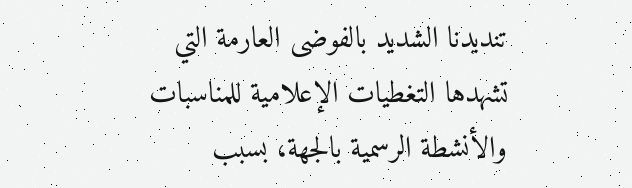تنديدنا الشديد بالفوضى العارمة التي تشهدها التغطيات الإعلامية للمناسبات والأنشطة الرسمية بالجهة، بسبب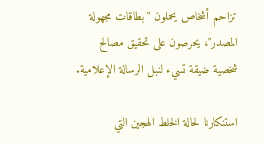تزاحم أشخاص يحملون "بطاقات مجهولة المصدر"، يحرصون على تحقيق مصالح شخصية ضيقة تسيء لنبل الرسالة الإعلامية.

استنكارنا لحالة الخلط الهجين التي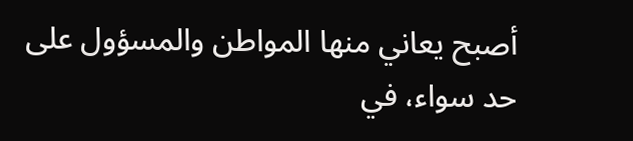أصبح يعاني منها المواطن والمسؤول على حد سواء، في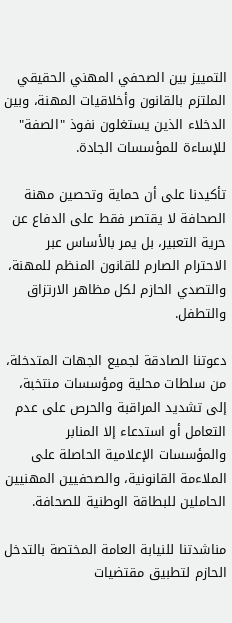التمييز بين الصحفي المهني الحقيقي الملتزم بالقانون وأخلاقيات المهنة، وبين الدخلاء الذين يستغلون نفوذ "الصفة" للإساءة للمؤسسات الجادة.

تأكيدنا على أن حماية وتحصين مهنة الصحافة لا يقتصر فقط على الدفاع عن حرية التعبير، بل يمر بالأساس عبر الاحترام الصارم للقانون المنظم للمهنة، والتصدي الحازم لكل مظاهر الارتزاق والتطفل.

دعوتنا الصادقة لجميع الجهات المتدخلة، من سلطات محلية ومؤسسات منتخبة، إلى تشديد المراقبة والحرص على عدم التعامل أو استدعاء إلا المنابر والمؤسسات الإعلامية الحاصلة على الملاءمة القانونية، والصحفيين المهنيين الحاملين للبطاقة الوطنية للصحافة.

مناشدتنا للنيابة العامة المختصة بالتدخل الحازم لتطبيق مقتضيات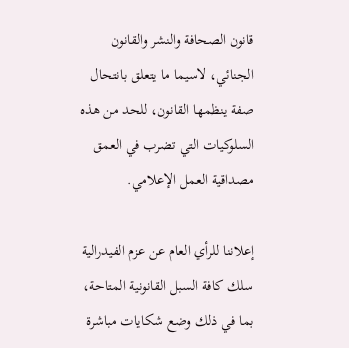قانون الصحافة والنشر والقانون الجنائي، لاسيما ما يتعلق بانتحال صفة ينظمها القانون، للحد من هذه السلوكيات التي تضرب في العمق مصداقية العمل الإعلامي.

إعلاننا للرأي العام عن عزم الفيدرالية سلك كافة السبل القانونية المتاحة، بما في ذلك وضع شكايات مباشرة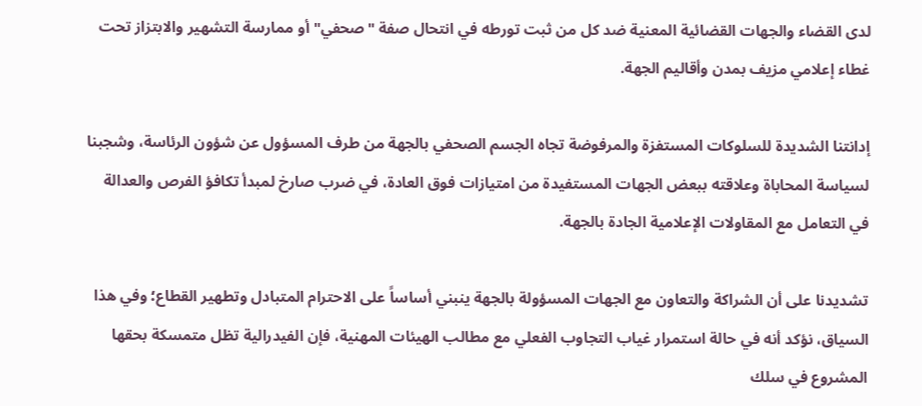لدى القضاء والجهات القضائية المعنية ضد كل من ثبت تورطه في انتحال صفة "صحفي" أو ممارسة التشهير والابتزاز تحت غطاء إعلامي مزيف بمدن وأقاليم الجهة.

إدانتنا الشديدة للسلوكات المستفزة والمرفوضة تجاه الجسم الصحفي بالجهة من طرف المسؤول عن شؤون الرئاسة، وشجبنا لسياسة المحاباة وعلاقته ببعض الجهات المستفيدة من امتيازات فوق العادة، في ضرب صارخ لمبدأ تكافؤ الفرص والعدالة في التعامل مع المقاولات الإعلامية الجادة بالجهة.

تشديدنا على أن الشراكة والتعاون مع الجهات المسؤولة بالجهة ينبني أساساً على الاحترام المتبادل وتطهير القطاع؛ وفي هذا السياق، نؤكد أنه في حالة استمرار غياب التجاوب الفعلي مع مطالب الهيئات المهنية، فإن الفيدرالية تظل متمسكة بحقها المشروع في سلك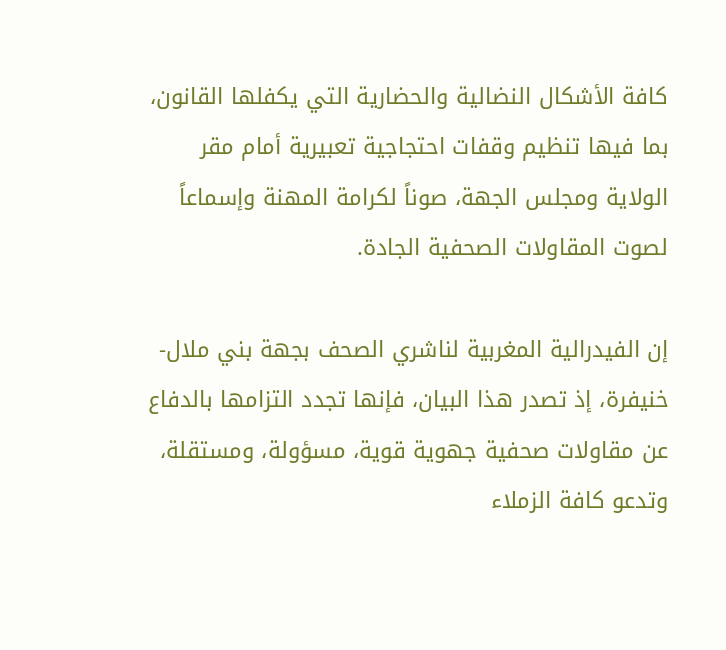كافة الأشكال النضالية والحضارية التي يكفلها القانون، بما فيها تنظيم وقفات احتجاجية تعبيرية أمام مقر الولاية ومجلس الجهة، صوناً لكرامة المهنة وإسماعاً لصوت المقاولات الصحفية الجادة.

إن الفيدرالية المغربية لناشري الصحف بجهة بني ملال-خنيفرة، إذ تصدر هذا البيان، فإنها تجدد التزامها بالدفاع عن مقاولات صحفية جهوية قوية، مسؤولة، ومستقلة، وتدعو كافة الزملاء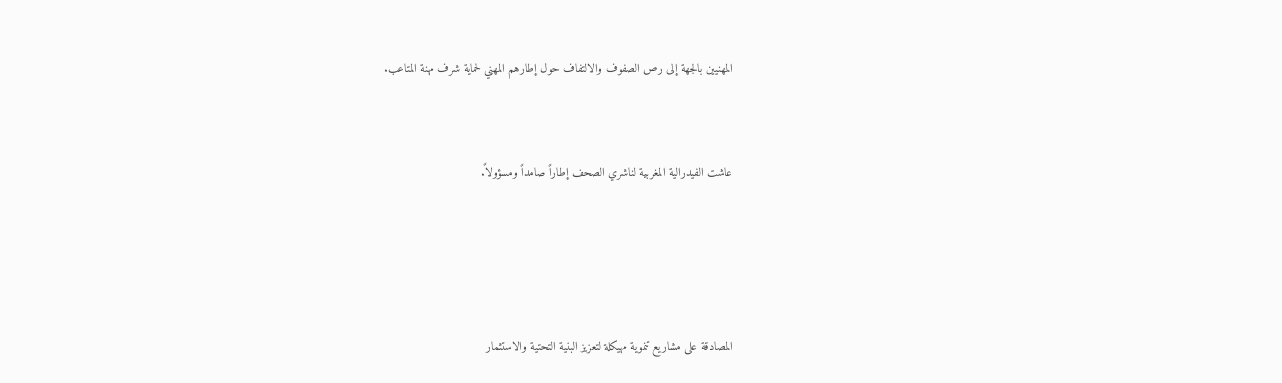المهنيين بالجهة إلى رص الصفوف والالتفاف حول إطارهم المهني لحماية شرف مهنة المتاعب.


عاشت الفيدرالية المغربية لناشري الصحف إطاراً صامداً ومسؤولاً.




المصادقة على مشاريع تنموية مهيكلة لتعزيز البنية التحتية والاستثمار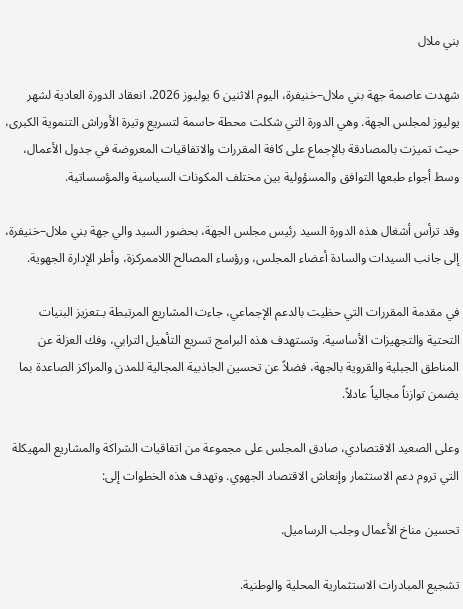بني ملال

شهدت عاصمة جهة بني ملال–خنيفرة، اليوم الاثنين 6 يوليوز 2026، انعقاد الدورة العادية لشهر يوليوز لمجلس الجهة. وهي الدورة التي شكلت محطة حاسمة لتسريع وتيرة الأوراش التنموية الكبرى، حيث تميزت بالمصادقة بالإجماع على كافة المقررات والاتفاقيات المعروضة في جدول الأعمال، وسط أجواء طبعها التوافق والمسؤولية بين مختلف المكونات السياسية والمؤسساتية.

وقد ترأس أشغال هذه الدورة السيد رئيس مجلس الجهة، بحضور السيد والي جهة بني ملال–خنيفرة، إلى جانب السيدات والسادة أعضاء المجلس، ورؤساء المصالح اللاممركزة، وأطر الإدارة الجهوية.

في مقدمة المقررات التي حظيت بالدعم الإجماعي، جاءت المشاريع المرتبطة بـتعزيز البنيات التحتية والتجهيزات الأساسية. وتستهدف هذه البرامج تسريع التأهيل الترابي، وفك العزلة عن المناطق الجبلية والقروية بالجهة، فضلاً عن تحسين الجاذبية المجالية للمدن والمراكز الصاعدة بما يضمن توازناً مجالياً عادلاً.

وعلى الصعيد الاقتصادي، صادق المجلس على مجموعة من اتفاقيات الشراكة والمشاريع المهيكلة التي تروم دعم الاستثمار وإنعاش الاقتصاد الجهوي. وتهدف هذه الخطوات إلى:

تحسين مناخ الأعمال وجلب الرساميل.

تشجيع المبادرات الاستثمارية المحلية والوطنية.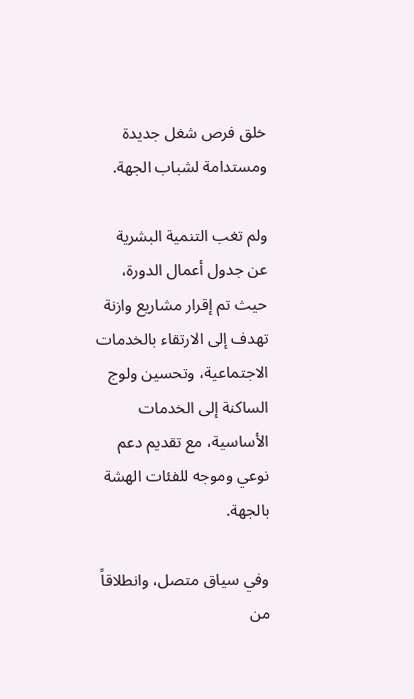خلق فرص شغل جديدة ومستدامة لشباب الجهة.

ولم تغب التنمية البشرية عن جدول أعمال الدورة، حيث تم إقرار مشاريع وازنة تهدف إلى الارتقاء بالخدمات الاجتماعية، وتحسين ولوج الساكنة إلى الخدمات الأساسية، مع تقديم دعم نوعي وموجه للفئات الهشة بالجهة.

وفي سياق متصل، وانطلاقاً من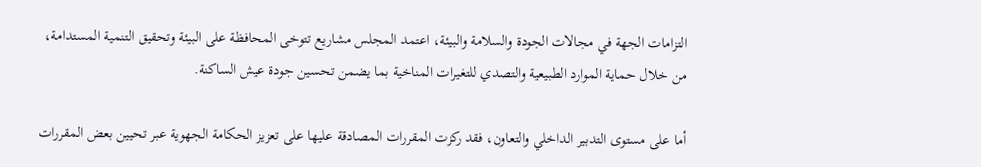التزامات الجهة في مجالات الجودة والسلامة والبيئة، اعتمد المجلس مشاريع تتوخى المحافظة على البيئة وتحقيق التنمية المستدامة، من خلال حماية الموارد الطبيعية والتصدي للتغيرات المناخية بما يضمن تحسين جودة عيش الساكنة.

أما على مستوى التدبير الداخلي والتعاون، فقد ركزت المقررات المصادقة عليها على تعزيز الحكامة الجهوية عبر تحيين بعض المقررات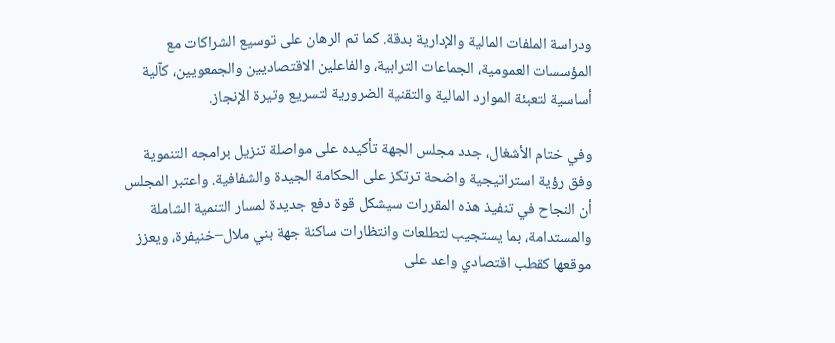ودراسة الملفات المالية والإدارية بدقة. كما تم الرهان على توسيع الشراكات مع المؤسسات العمومية، الجماعات الترابية، والفاعلين الاقتصاديين والجمعويين، كآلية أساسية لتعبئة الموارد المالية والتقنية الضرورية لتسريع وتيرة الإنجاز.

وفي ختام الأشغال، جدد مجلس الجهة تأكيده على مواصلة تنزيل برامجه التنموية وفق رؤية استراتيجية واضحة ترتكز على الحكامة الجيدة والشفافية. واعتبر المجلس أن النجاح في تنفيذ هذه المقررات سيشكل قوة دفع جديدة لمسار التنمية الشاملة والمستدامة، بما يستجيب لتطلعات وانتظارات ساكنة جهة بني ملال–خنيفرة، ويعزز موقعها كقطب اقتصادي واعد على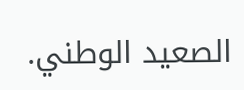الصعيد الوطني.